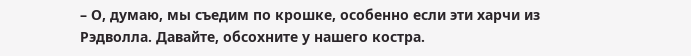– О, думаю, мы съедим по крошке, особенно если эти харчи из Рэдволла. Давайте, обсохните у нашего костра.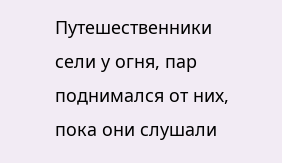Путешественники сели у огня, пар поднимался от них, пока они слушали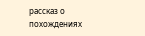рассказ о похождениях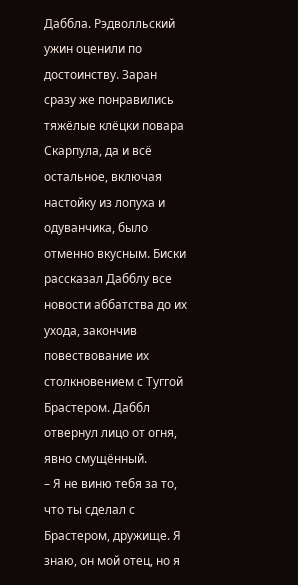Даббла. Рэдволльский ужин оценили по достоинству. Заран сразу же понравились тяжёлые клёцки повара Скарпула, да и всё остальное, включая настойку из лопуха и одуванчика, было отменно вкусным. Биски рассказал Дабблу все новости аббатства до их ухода, закончив повествование их столкновением с Туггой Брастером. Даббл отвернул лицо от огня, явно смущённый.
– Я не виню тебя за то, что ты сделал с Брастером, дружище. Я знаю, он мой отец, но я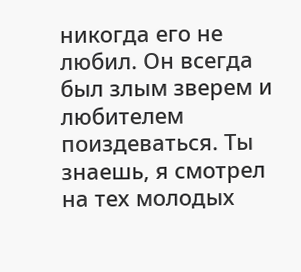никогда его не любил. Он всегда был злым зверем и любителем поиздеваться. Ты знаешь, я смотрел на тех молодых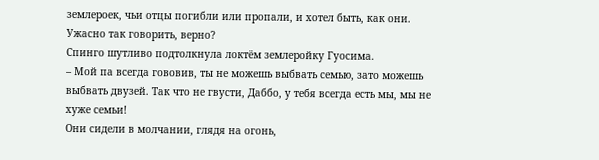землероек, чьи отцы погибли или пропали, и хотел быть, как они. Ужасно так говорить, верно?
Спинго шутливо подтолкнула локтём землеройку Гуосима.
– Мой па всегда гововив, ты не можешь выбвать семью, зато можешь выбвать двузей. Так что не гвусти, Даббо, у тебя всегда есть мы, мы не хуже семьи!
Они сидели в молчании, глядя на огонь,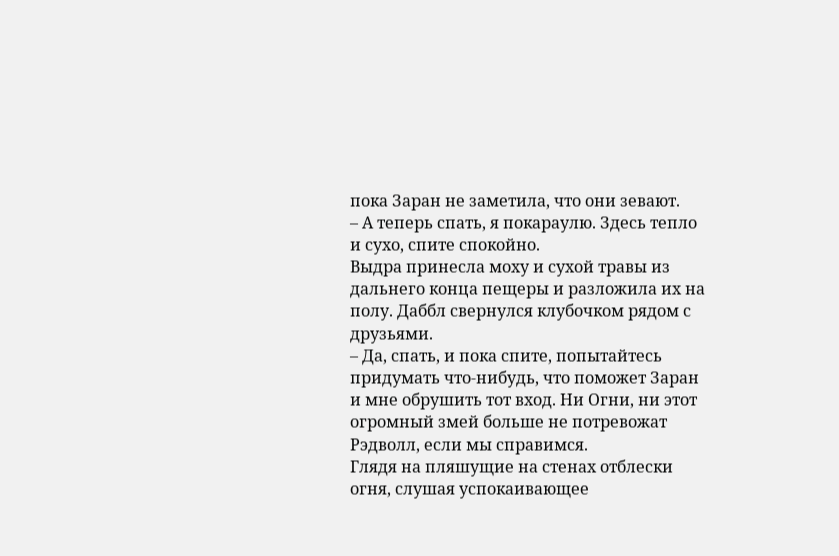пока Заран не заметила, что они зевают.
– А теперь спать, я покараулю. Здесь тепло и сухо, спите спокойно.
Выдра принесла моху и сухой травы из дальнего конца пещеры и разложила их на полу. Даббл свернулся клубочком рядом с друзьями.
– Да, спать, и пока спите, попытайтесь придумать что-нибудь, что поможет Заран и мне обрушить тот вход. Ни Огни, ни этот огромный змей больше не потревожат Рэдволл, если мы справимся.
Глядя на пляшущие на стенах отблески огня, слушая успокаивающее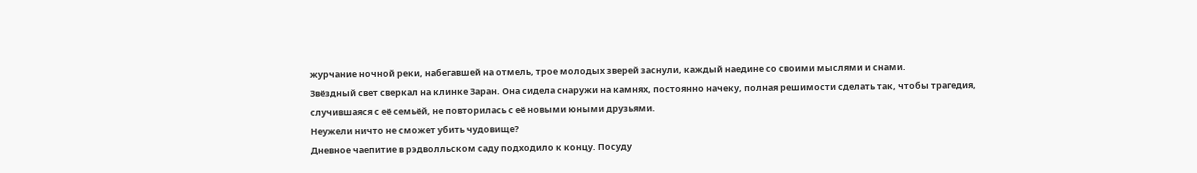журчание ночной реки, набегавшей на отмель, трое молодых зверей заснули, каждый наедине со своими мыслями и снами.
Звёздный свет сверкал на клинке Заран. Она сидела снаружи на камнях, постоянно начеку, полная решимости сделать так, чтобы трагедия, случившаяся с её семьёй, не повторилась с её новыми юными друзьями.
Неужели ничто не сможет убить чудовище?
Дневное чаепитие в рэдволльском саду подходило к концу. Посуду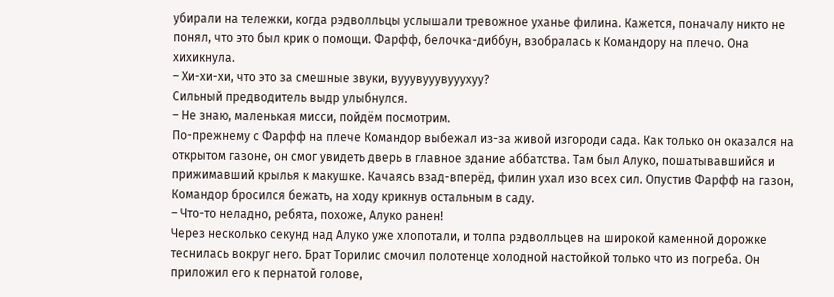убирали на тележки, когда рэдволльцы услышали тревожное уханье филина. Кажется, поначалу никто не понял, что это был крик о помощи. Фарфф, белочка-диббун, взобралась к Командору на плечо. Она хихикнула.
– Хи-хи-хи, что это за смешные звуки, вууувууувууухуу?
Сильный предводитель выдр улыбнулся.
– Не знаю, маленькая мисси, пойдём посмотрим.
По-прежнему с Фарфф на плече Командор выбежал из-за живой изгороди сада. Как только он оказался на открытом газоне, он смог увидеть дверь в главное здание аббатства. Там был Алуко, пошатывавшийся и прижимавший крылья к макушке. Качаясь взад-вперёд, филин ухал изо всех сил. Опустив Фарфф на газон, Командор бросился бежать, на ходу крикнув остальным в саду.
– Что-то неладно, ребята, похоже, Алуко ранен!
Через несколько секунд над Алуко уже хлопотали, и толпа рэдволльцев на широкой каменной дорожке теснилась вокруг него. Брат Торилис смочил полотенце холодной настойкой только что из погреба. Он приложил его к пернатой голове,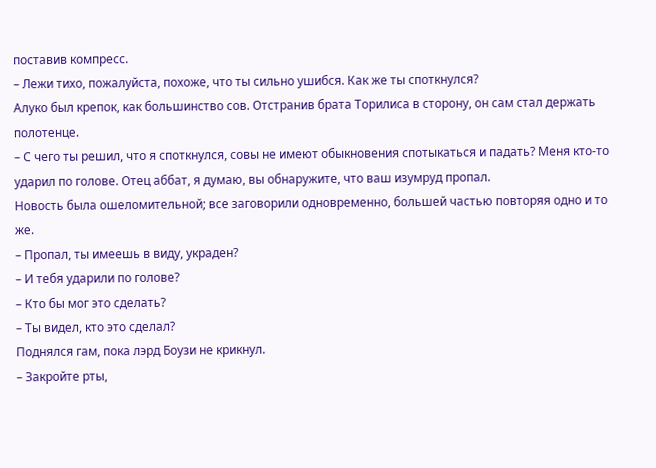поставив компресс.
– Лежи тихо, пожалуйста, похоже, что ты сильно ушибся. Как же ты споткнулся?
Алуко был крепок, как большинство сов. Отстранив брата Торилиса в сторону, он сам стал держать полотенце.
– С чего ты решил, что я споткнулся, совы не имеют обыкновения спотыкаться и падать? Меня кто-то ударил по голове. Отец аббат, я думаю, вы обнаружите, что ваш изумруд пропал.
Новость была ошеломительной; все заговорили одновременно, большей частью повторяя одно и то же.
– Пропал, ты имеешь в виду, украден?
– И тебя ударили по голове?
– Кто бы мог это сделать?
– Ты видел, кто это сделал?
Поднялся гам, пока лэрд Боузи не крикнул.
– Закройте рты,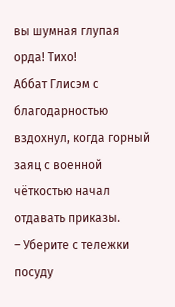вы шумная глупая орда! Тихо!
Аббат Глисэм с благодарностью вздохнул, когда горный заяц с военной чёткостью начал отдавать приказы.
– Уберите с тележки посуду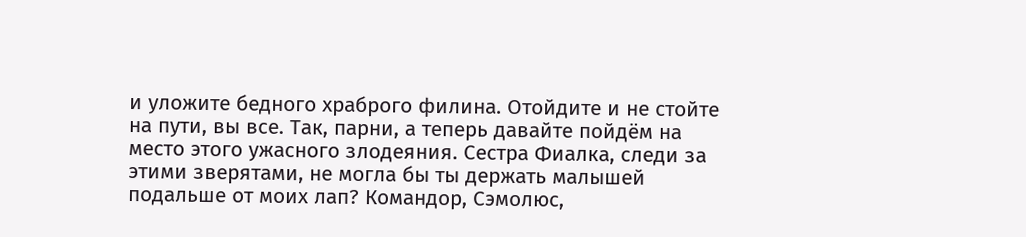и уложите бедного храброго филина. Отойдите и не стойте на пути, вы все. Так, парни, а теперь давайте пойдём на место этого ужасного злодеяния. Сестра Фиалка, следи за этими зверятами, не могла бы ты держать малышей подальше от моих лап? Командор, Сэмолюс,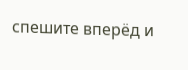спешите вперёд и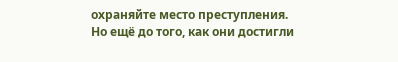охраняйте место преступления.
Но ещё до того, как они достигли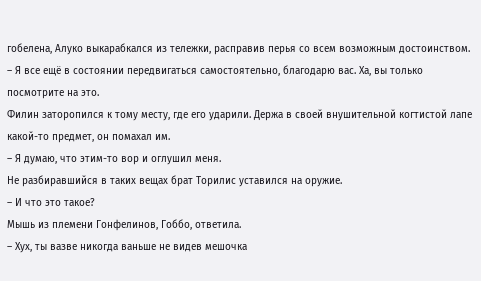гобелена, Алуко выкарабкался из тележки, расправив перья со всем возможным достоинством.
– Я все ещё в состоянии передвигаться самостоятельно, благодарю вас. Ха, вы только посмотрите на это.
Филин заторопился к тому месту, где его ударили. Держа в своей внушительной когтистой лапе какой-то предмет, он помахал им.
– Я думаю, что этим-то вор и оглушил меня.
Не разбиравшийся в таких вещах брат Торилис уставился на оружие.
– И что это такое?
Мышь из племени Гонфелинов, Гоббо, ответила.
– Хух, ты вазве никогда ваньше не видев мешочка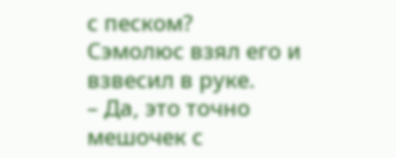с песком?
Сэмолюс взял его и взвесил в руке.
– Да, это точно мешочек с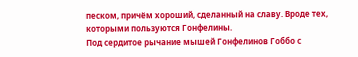песком, причём хороший, сделанный на славу. Вроде тех, которыми пользуются Гонфелины.
Под сердитое рычание мышей Гонфелинов Гоббо с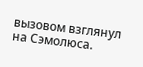вызовом взглянул на Сэмолюса.